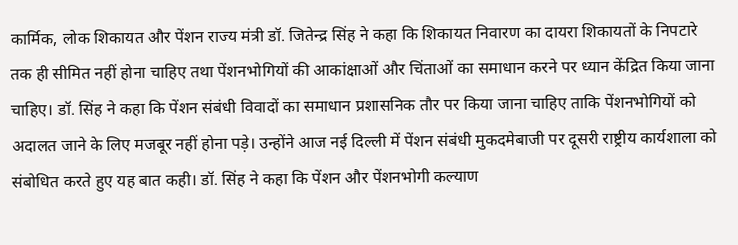कार्मिक, लोक शिकायत और पेंशन राज्य मंत्री डॉ. जितेन्द्र सिंह ने कहा कि शिकायत निवारण का दायरा शिकायतों के निपटारे तक ही सीमित नहीं होना चाहिए तथा पेंशनभोगियों की आकांक्षाओं और चिंताओं का समाधान करने पर ध्यान केंद्रित किया जाना चाहिए। डॉ. सिंह ने कहा कि पेंशन संबंधी विवादों का समाधान प्रशासनिक तौर पर किया जाना चाहिए ताकि पेंशनभोगियों को अदालत जाने के लिए मजबूर नहीं होना पड़े। उन्होंने आज नई दिल्ली में पेंशन संबंधी मुकदमेबाजी पर दूसरी राष्ट्रीय कार्यशाला को संबोधित करते हुए यह बात कही। डॉ. सिंह ने कहा कि पेंशन और पेंशनभोगी कल्याण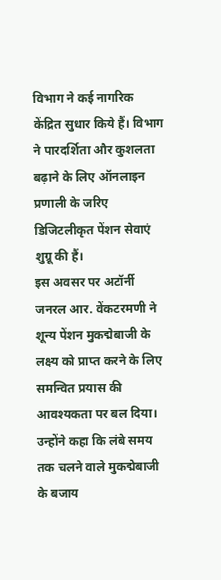विभाग ने कई नागरिक केंद्रित सुधार किये हैं। विभाग ने पारदर्शिता और कुशलता बढ़ाने के लिए ऑनलाइन प्रणाली के जरिए डिजिटलीकृत पेंशन सेवाएं शुग्रू की हैं।
इस अवसर पर अटॉर्नी जनरल आर. वेंकटरमणी ने शून्य पेंशन मुकद्मेबाजी के लक्ष्य को प्राप्त करने के लिए समन्वित प्रयास की आवश्यकता पर बल दिया। उन्होंने कहा कि लंबे समय तक चलने वाले मुकद्मेबाजी के बजाय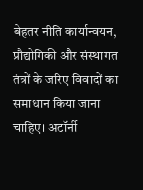बेहतर नीति कार्यान्वयन, प्रौद्योगिकी और संस्थागत तंत्रों के जरिए विवादों का समाधान किया जाना चाहिए। अटॉर्नी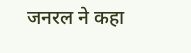जनरल ने कहा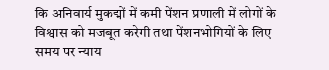कि अनिवार्य मुकद्मों में कमी पेंशन प्रणाली में लोगों के विश्वास को मजबूत करेगी तथा पेंशनभोगियों के लिए समय पर न्याय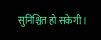सुनिश्चित हो सकेगी।